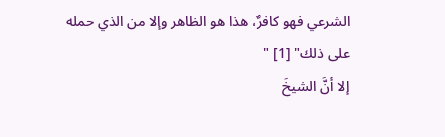الشرعي فهو كافرٌ، هذا هو الظاهر وإلا من الذي حمله على ذلك" [1] "
إلا أنَّ الشيخَ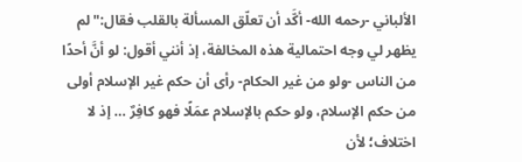الألباني -رحمه الله- أكَّد أن تعلّق المسألة بالقلب فقال:"لم يظهر لي وجه احتمالية هذه المخالفة، إذ أنني أقول: لو أنَّ أحدًا من الناس -ولو من غير الحكام- رأى أن حكم غير الإسلام أولى من حكم الإسلام، ولو حكم بالإسلام عمَلًا فهو كافِرٌ ... إذ لا اختلاف؛ لأن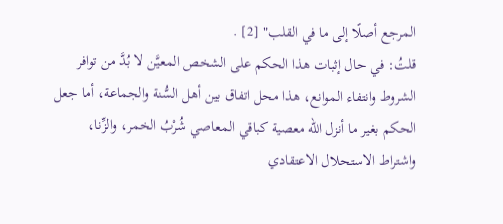المرجع أصلًا إلى ما في القلب" [2] .
قلتُ: في حال إثبات هذا الحكم على الشخص المعيَّن لا بُدَّ من توافر الشروط وانتفاء الموانع، هذا محل اتفاق بين أهل السُّنة والجماعة، أما جعل الحكم بغير ما أنزل الله معصية كباقي المعاصي شُرْبُ الخمر، والزِّنا، واشتراط الاستحلال الاعتقادي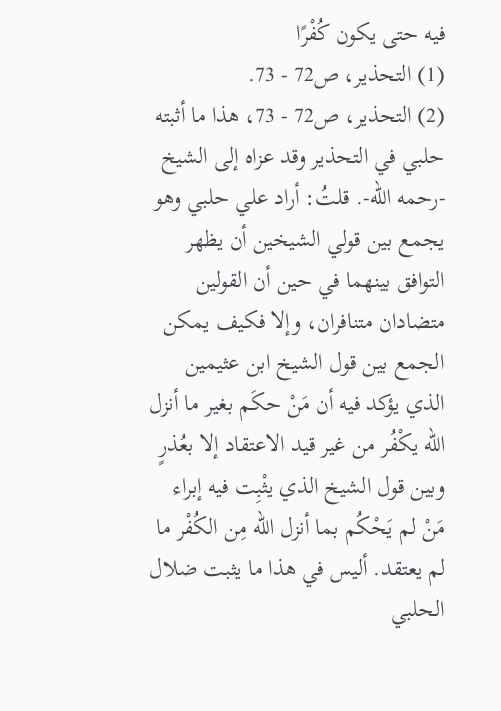فيه حتى يكون كُفْرًا
(1) التحذير، ص72 - 73.
(2) التحذير، ص72 - 73، هذا ما أثبته حلبي في التحذير وقد عزاه إلى الشيخ -رحمه الله-. قلتُ: أراد علي حلبي وهو يجمع بين قولي الشيخين أن يظهر التوافق بينهما في حين أن القولين متضادان متنافران، وإلا فكيف يمكن الجمع بين قول الشيخ ابن عثيمين الذي يؤكد فيه أن مَنْ حكَم بغير ما أنزل الله يكْفُر من غير قيد الاعتقاد إلا بعُذرٍ وبين قول الشيخ الذي يثْبِت فيه إبراء مَنْ لم يَحْكُم بما أنزل الله مِن الكُفْر ما لم يعتقد. أليس في هذا ما يثبت ضلال الحلبي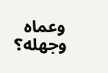وعماه وجهله؟